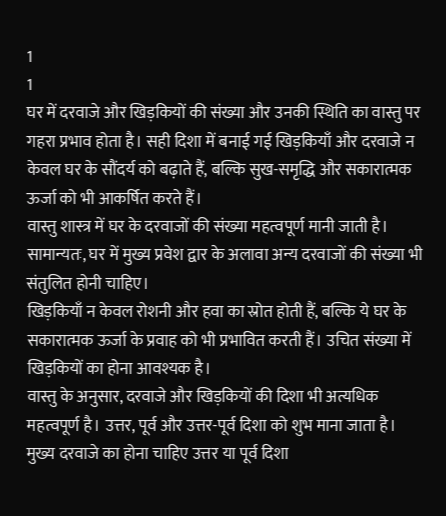1
1
घर में दरवाजे और खिड़कियों की संख्या और उनकी स्थिति का वास्तु पर गहरा प्रभाव होता है। सही दिशा में बनाई गई खिड़कियाँ और दरवाजे न केवल घर के सौंदर्य को बढ़ाते हैं, बल्कि सुख-समृद्धि और सकारात्मक ऊर्जा को भी आकर्षित करते हैं।
वास्तु शास्त्र में घर के दरवाजों की संख्या महत्वपूर्ण मानी जाती है। सामान्यतः, घर में मुख्य प्रवेश द्वार के अलावा अन्य दरवाजों की संख्या भी संतुलित होनी चाहिए।
खिड़कियाँ न केवल रोशनी और हवा का स्रोत होती हैं, बल्कि ये घर के सकारात्मक ऊर्जा के प्रवाह को भी प्रभावित करती हैं। उचित संख्या में खिड़कियों का होना आवश्यक है।
वास्तु के अनुसार, दरवाजे और खिड़कियों की दिशा भी अत्यधिक महत्वपूर्ण है। उत्तर, पूर्व और उत्तर-पूर्व दिशा को शुभ माना जाता है।
मुख्य दरवाजे का होना चाहिए उत्तर या पूर्व दिशा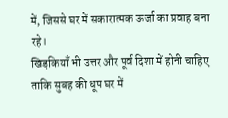में, जिससे घर में सकारात्मक ऊर्जा का प्रवाह बना रहे।
खिड़कियाँ भी उत्तर और पूर्व दिशा में होनी चाहिए ताकि सुबह की धूप घर में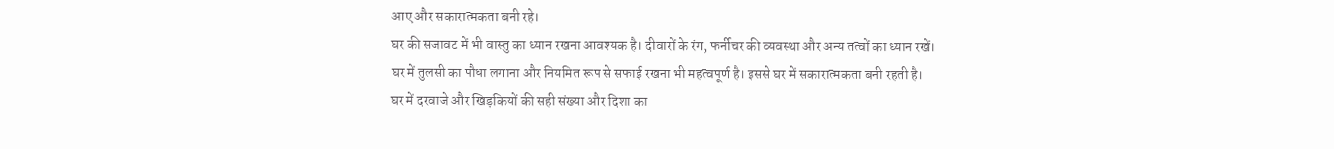आए और सकारात्मकता बनी रहे।
घर की सजावट में भी वास्तु का ध्यान रखना आवश्यक है। दीवारों के रंग, फर्नीचर की व्यवस्था और अन्य तत्वों का ध्यान रखें।
घर में तुलसी का पौधा लगाना और नियमित रूप से सफाई रखना भी महत्वपूर्ण है। इससे घर में सकारात्मकता बनी रहती है।
घर में दरवाजे और खिड़कियों की सही संख्या और दिशा का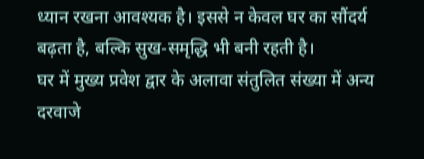ध्यान रखना आवश्यक है। इससे न केवल घर का सौंदर्य बढ़ता है, बल्कि सुख-समृद्धि भी बनी रहती है।
घर में मुख्य प्रवेश द्वार के अलावा संतुलित संख्या में अन्य दरवाजे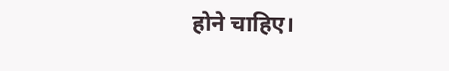होने चाहिए।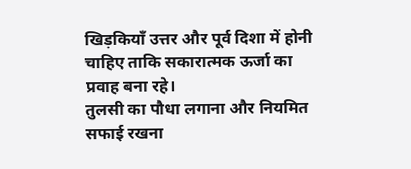खिड़कियाँ उत्तर और पूर्व दिशा में होनी चाहिए ताकि सकारात्मक ऊर्जा का प्रवाह बना रहे।
तुलसी का पौधा लगाना और नियमित सफाई रखना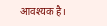आवश्यक है।